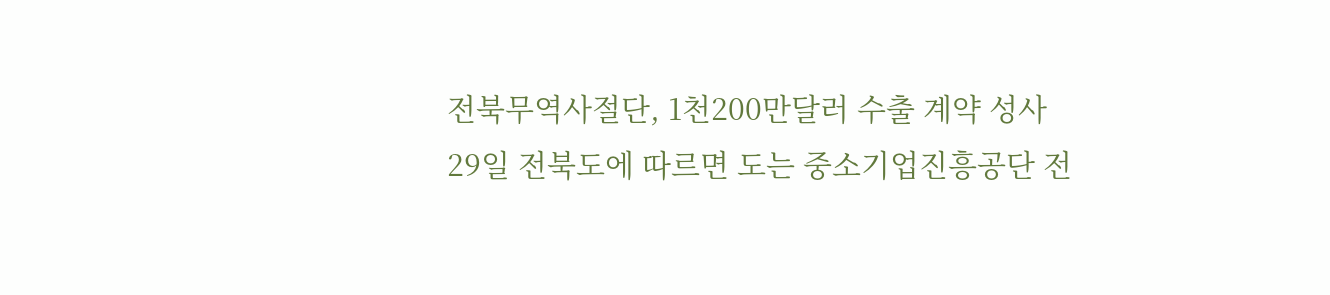전북무역사절단, 1천200만달러 수출 계약 성사
29일 전북도에 따르면 도는 중소기업진흥공단 전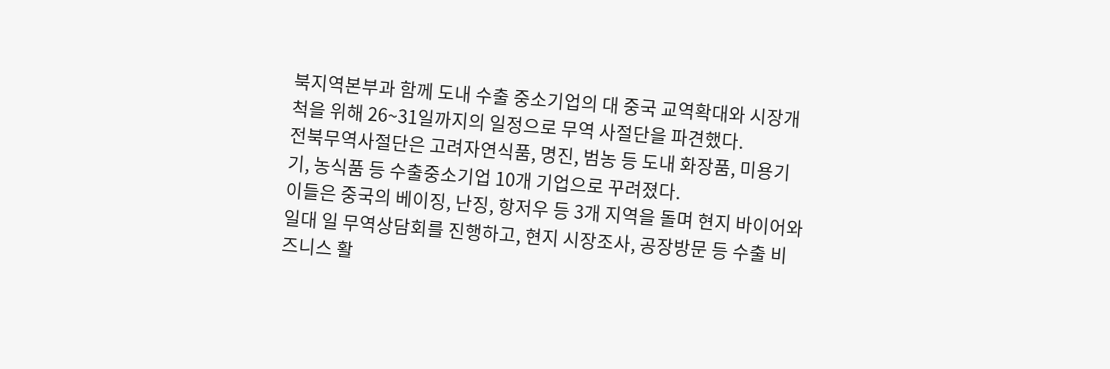북지역본부과 함께 도내 수출 중소기업의 대 중국 교역확대와 시장개척을 위해 26~31일까지의 일정으로 무역 사절단을 파견했다.
전북무역사절단은 고려자연식품, 명진, 범농 등 도내 화장품, 미용기기, 농식품 등 수출중소기업 10개 기업으로 꾸려졌다.
이들은 중국의 베이징, 난징, 항저우 등 3개 지역을 돌며 현지 바이어와 일대 일 무역상담회를 진행하고, 현지 시장조사, 공장방문 등 수출 비즈니스 활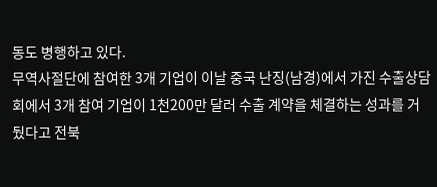동도 병행하고 있다.
무역사절단에 참여한 3개 기업이 이날 중국 난징(남경)에서 가진 수출상담회에서 3개 참여 기업이 1천200만 달러 수출 계약을 체결하는 성과를 거뒀다고 전북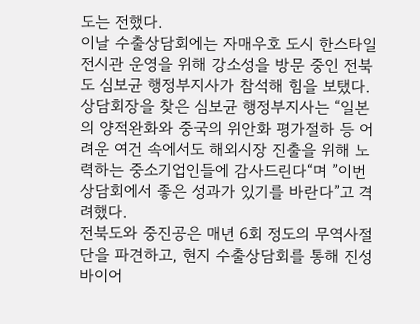도는 전했다.
이날 수출상담회에는 자매우호 도시 한스타일 전시관 운영을 위해 강소성을 방문 중인 전북도 심보균 행정부지사가 참석해 힘을 보탰다.
상담회장을 찾은 심보균 행정부지사는 “일본의 양적완화와 중국의 위안화 평가절하 등 어려운 여건 속에서도 해외시장 진출을 위해 노력하는 중소기업인들에 감사드린다“며 ”이번 상담회에서 좋은 성과가 있기를 바란다”고 격려했다.
전북도와 중진공은 매년 6회 정도의 무역사절단을 파견하고, 현지 수출상담회를 통해 진성 바이어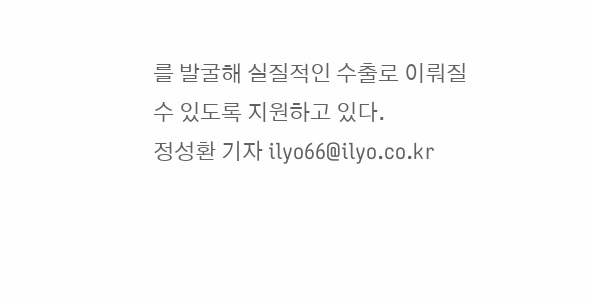를 발굴해 실질적인 수출로 이뤄질 수 있도록 지원하고 있다.
정성환 기자 ilyo66@ilyo.co.kr